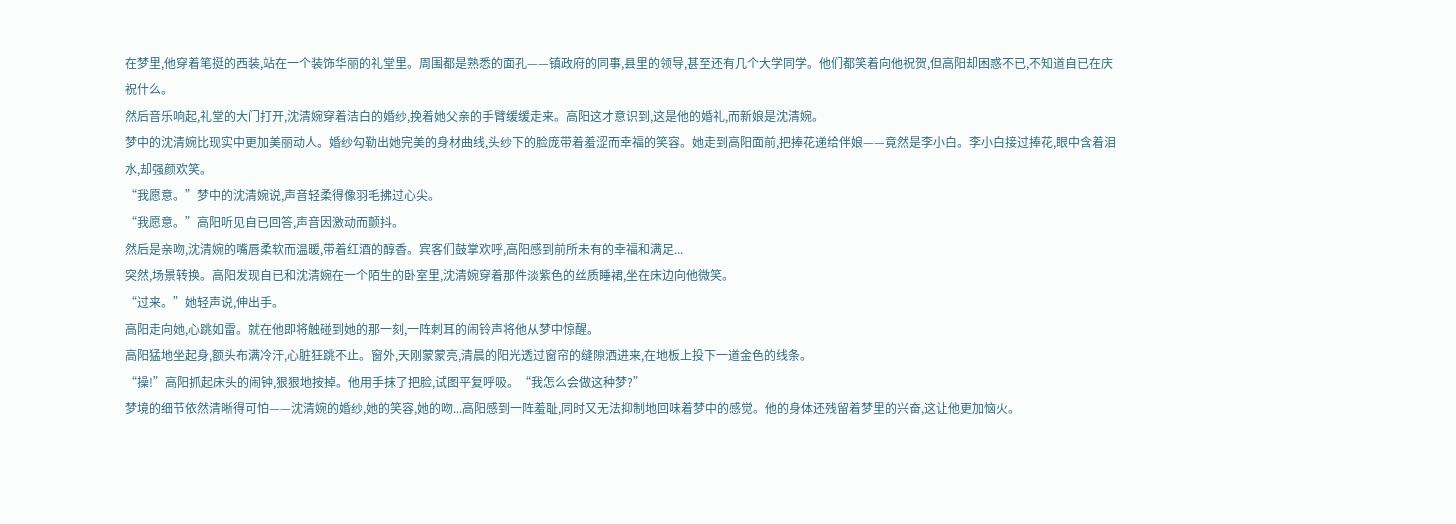在梦里,他穿着笔挺的西装,站在一个装饰华丽的礼堂里。周围都是熟悉的面孔——镇政府的同事,县里的领导,甚至还有几个大学同学。他们都笑着向他祝贺,但高阳却困惑不已,不知道自已在庆祝什么。
然后音乐响起,礼堂的大门打开,沈清婉穿着洁白的婚纱,挽着她父亲的手臂缓缓走来。高阳这才意识到,这是他的婚礼,而新娘是沈清婉。
梦中的沈清婉比现实中更加美丽动人。婚纱勾勒出她完美的身材曲线,头纱下的脸庞带着羞涩而幸福的笑容。她走到高阳面前,把捧花递给伴娘——竟然是李小白。李小白接过捧花,眼中含着泪水,却强颜欢笑。
“我愿意。”梦中的沈清婉说,声音轻柔得像羽毛拂过心尖。
“我愿意。”高阳听见自已回答,声音因激动而颤抖。
然后是亲吻,沈清婉的嘴唇柔软而温暖,带着红酒的醇香。宾客们鼓掌欢呼,高阳感到前所未有的幸福和满足...
突然,场景转换。高阳发现自已和沈清婉在一个陌生的卧室里,沈清婉穿着那件淡紫色的丝质睡裙,坐在床边向他微笑。
“过来。”她轻声说,伸出手。
高阳走向她,心跳如雷。就在他即将触碰到她的那一刻,一阵刺耳的闹铃声将他从梦中惊醒。
高阳猛地坐起身,额头布满冷汗,心脏狂跳不止。窗外,天刚蒙蒙亮,清晨的阳光透过窗帘的缝隙洒进来,在地板上投下一道金色的线条。
“操!”高阳抓起床头的闹钟,狠狠地按掉。他用手抹了把脸,试图平复呼吸。“我怎么会做这种梦?”
梦境的细节依然清晰得可怕——沈清婉的婚纱,她的笑容,她的吻...高阳感到一阵羞耻,同时又无法抑制地回味着梦中的感觉。他的身体还残留着梦里的兴奋,这让他更加恼火。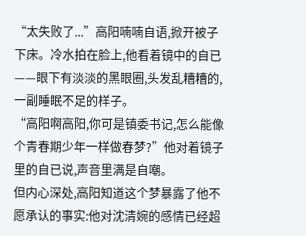“太失败了...”高阳喃喃自语,掀开被子下床。冷水拍在脸上,他看着镜中的自已——眼下有淡淡的黑眼圈,头发乱糟糟的,一副睡眠不足的样子。
“高阳啊高阳,你可是镇委书记,怎么能像个青春期少年一样做春梦?”他对着镜子里的自已说,声音里满是自嘲。
但内心深处,高阳知道这个梦暴露了他不愿承认的事实:他对沈清婉的感情已经超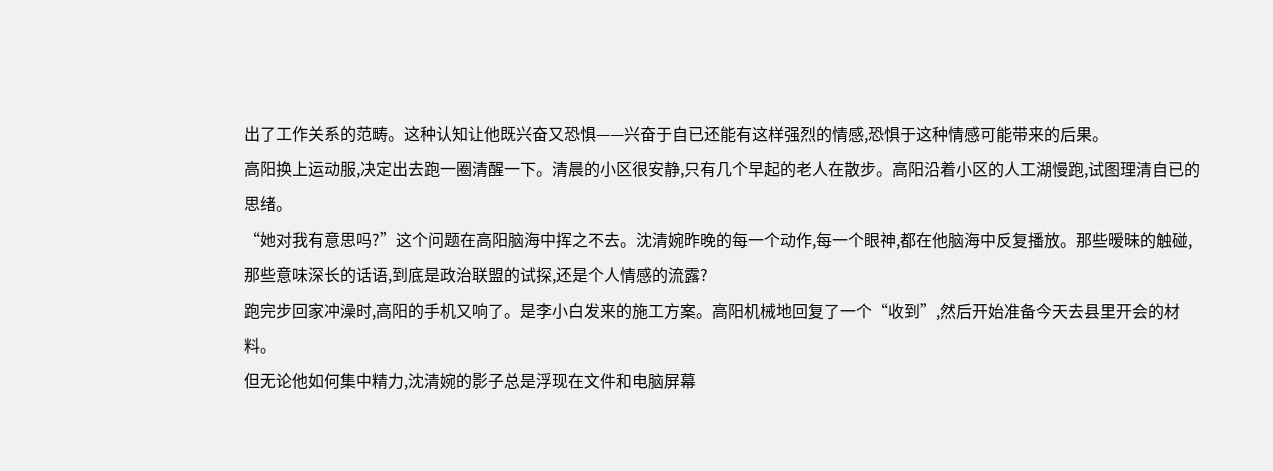出了工作关系的范畴。这种认知让他既兴奋又恐惧——兴奋于自已还能有这样强烈的情感,恐惧于这种情感可能带来的后果。
高阳换上运动服,决定出去跑一圈清醒一下。清晨的小区很安静,只有几个早起的老人在散步。高阳沿着小区的人工湖慢跑,试图理清自已的思绪。
“她对我有意思吗?”这个问题在高阳脑海中挥之不去。沈清婉昨晚的每一个动作,每一个眼神,都在他脑海中反复播放。那些暧昧的触碰,那些意味深长的话语,到底是政治联盟的试探,还是个人情感的流露?
跑完步回家冲澡时,高阳的手机又响了。是李小白发来的施工方案。高阳机械地回复了一个“收到”,然后开始准备今天去县里开会的材料。
但无论他如何集中精力,沈清婉的影子总是浮现在文件和电脑屏幕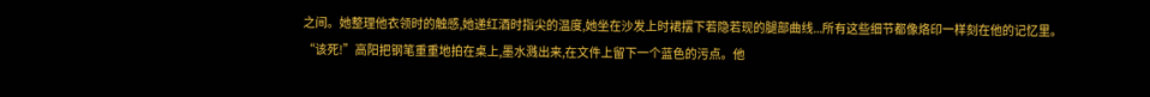之间。她整理他衣领时的触感,她递红酒时指尖的温度,她坐在沙发上时裙摆下若隐若现的腿部曲线...所有这些细节都像烙印一样刻在他的记忆里。
“该死!”高阳把钢笔重重地拍在桌上,墨水溅出来,在文件上留下一个蓝色的污点。他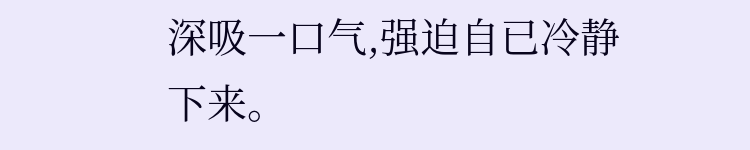深吸一口气,强迫自已冷静下来。